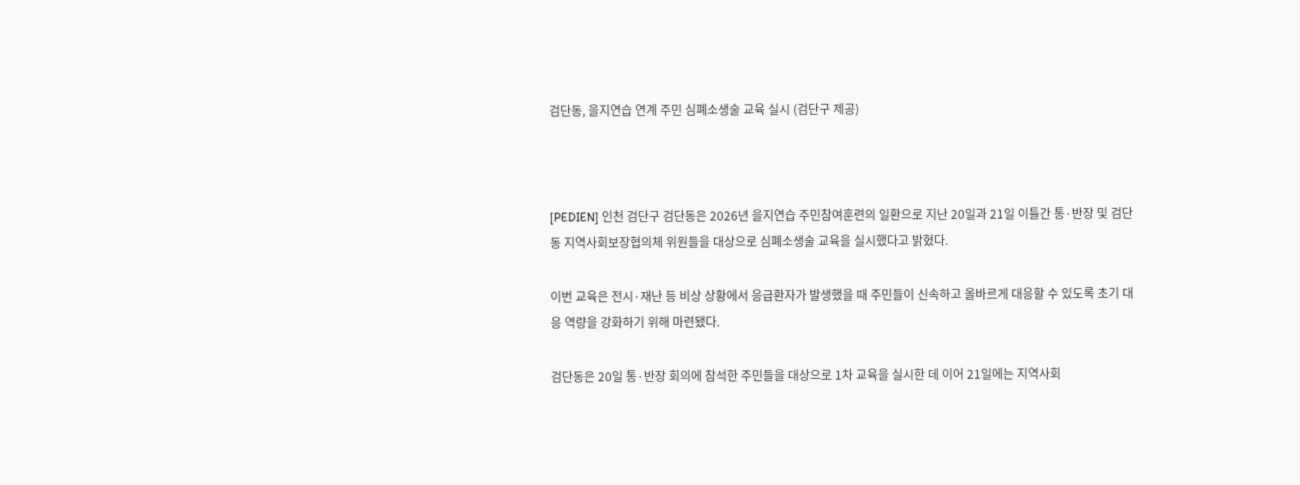검단동, 을지연습 연계 주민 심폐소생술 교육 실시 (검단구 제공)



[PEDIEN] 인천 검단구 검단동은 2026년 을지연습 주민참여훈련의 일환으로 지난 20일과 21일 이틀간 통·반장 및 검단동 지역사회보장협의체 위원들을 대상으로 심폐소생술 교육을 실시했다고 밝혔다.

이번 교육은 전시·재난 등 비상 상황에서 응급환자가 발생했을 때 주민들이 신속하고 올바르게 대응할 수 있도록 초기 대응 역량을 강화하기 위해 마련됐다.

검단동은 20일 통·반장 회의에 참석한 주민들을 대상으로 1차 교육을 실시한 데 이어 21일에는 지역사회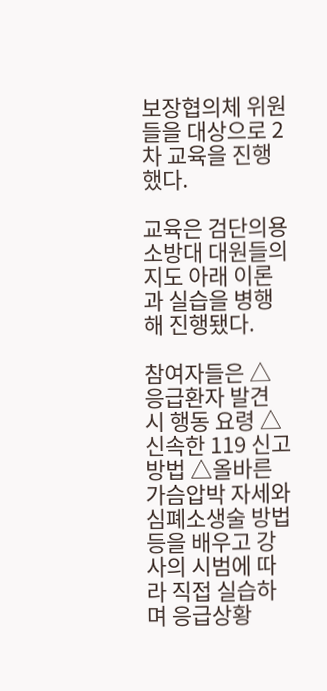보장협의체 위원들을 대상으로 2차 교육을 진행했다.

교육은 검단의용소방대 대원들의 지도 아래 이론과 실습을 병행해 진행됐다.

참여자들은 △응급환자 발견 시 행동 요령 △신속한 119 신고 방법 △올바른 가슴압박 자세와 심폐소생술 방법 등을 배우고 강사의 시범에 따라 직접 실습하며 응급상황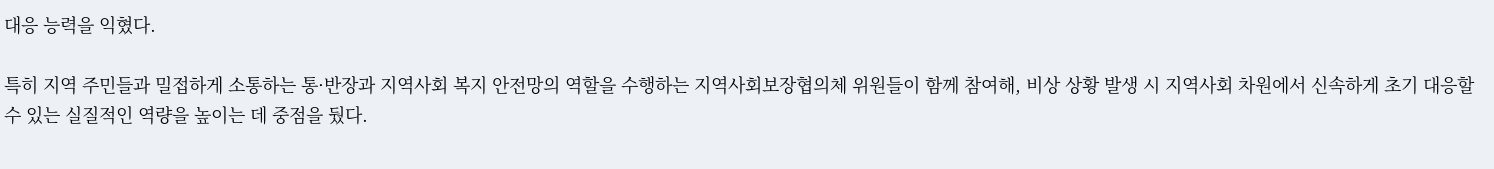대응 능력을 익혔다.

특히 지역 주민들과 밀접하게 소통하는 통·반장과 지역사회 복지 안전망의 역할을 수행하는 지역사회보장협의체 위원들이 함께 참여해, 비상 상황 발생 시 지역사회 차원에서 신속하게 초기 대응할 수 있는 실질적인 역량을 높이는 데 중점을 뒀다.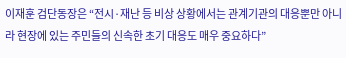이재훈 검단동장은 “전시·재난 등 비상 상황에서는 관계기관의 대응뿐만 아니라 현장에 있는 주민들의 신속한 초기 대응도 매우 중요하다”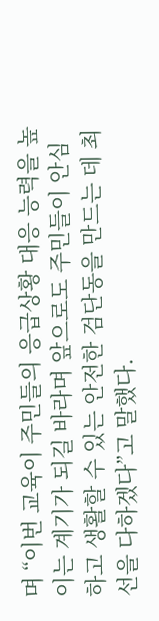며 “이번 교육이 주민들의 응급상황 대응 능력을 높이는 계기가 되길 바라며 앞으로도 주민들이 안심하고 생활할 수 있는 안전한 검단동을 만드는 데 최선을 다하겠다”고 말했다.